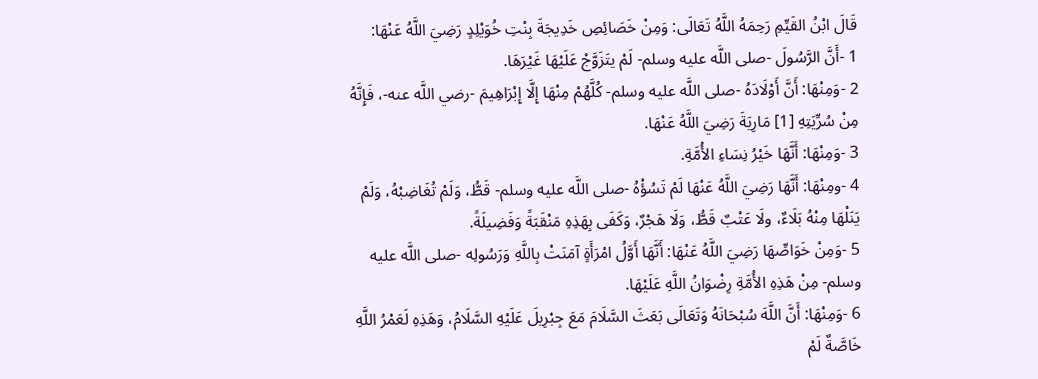قَالَ ابْنُ القَيِّمِ رَحِمَهُ اللَّهُ تَعَالَى: وَمِنْ خَصَائِصِ خَدِيجَةَ بِنْتِ خُوَيْلِدٍ رَضِيَ اللَّهُ عَنْهَا:
1 -أَنَّ الرَّسُولَ -صلى اللَّه عليه وسلم- لَمْ يتَزَوَّجْ عَلَيْهَا غَيْرَهَا.
2 -وَمِنْهَا: أَنَّ أَوْلَادَهُ -صلى اللَّه عليه وسلم- كُلَّهُمْ مِنْهَا إِلَّا إِبْرَاهِيمَ -رضي اللَّه عنه-، فَإِنَّهُ مِنْ سُرِّيَتِهِ [1] مَارِيَةَ رَضِيَ اللَّهُ عَنْهَا.
3 -وَمِنْهَا: أَنَّهَا خَيْرُ نِسَاءِ الأُمَّةِ.
4 -ومِنْهَا: أَنَّهَا رَضِيَ اللَّهُ عَنْهَا لَمْ تَسُؤْهُ -صلى اللَّه عليه وسلم- قَطُّ، وَلَمْ تُغَاضِبْهُ، وَلَمْ يَنَلْهَا مِنْهُ بَلَاءٌ، ولَا عَتْبٌ قَطُّ، وَلَا هَجْرٌ، وَكَفَى بِهَذِهِ مَنْقَبَةً وَفَضِيلَةً.
5 -وَمِنْ خَوَاصِّهَا رَضِيَ اللَّهُ عَنْهَا: أَنَّهَا أَوَّلُ امْرَأَةٍ آمَنَتْ بِاللَّهِ وَرَسُولِه -صلى اللَّه عليه وسلم- مِنْ هَذِهِ الأُمَّةِ رِضْوَانُ اللَّهِ عَلَيْهَا.
6 -وَمِنْهَا: أَنَّ اللَّهَ سُبْحَانَهُ وَتَعَالَى بَعَثَ السَّلَامَ مَعَ جِبْرِيلَ عَلَيْهِ السَّلَامُ، وَهَذِهِ لَعَمْرُ اللَّهِ خَاصَّةٌ لَمْ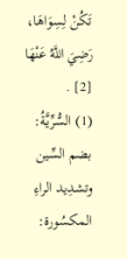تَكُنْ لِسِوَاهَا، رَضِيَ اللَّهُ عَنْهَا [2] .
(1) السُّرِّيَّةُ: بضم السِّين وتشدِيد الراءِ المكسُورة: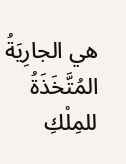هي الجارِيَةُ المُتَّخَذَةُ للمِلْكِ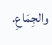والجِمَاعِ.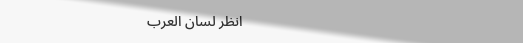انظر لسان العرب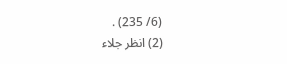(6/ 235) .
(2) انظر جلاء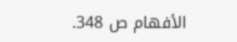الأفهام ص 348.